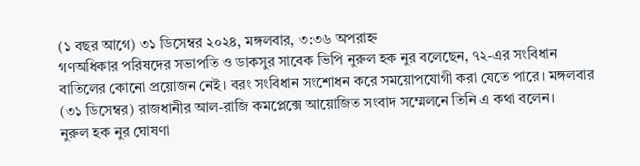(১ বছর আগে) ৩১ ডিসেম্বর ২০২৪, মঙ্গলবার, ৩:৩৬ অপরাহ্ন
গণঅধিকার পরিষদের সভাপতি ও ডাকসুর সাবেক ভিপি নুরুল হক নুর বলেছেন, ৭২-এর সংবিধান বাতিলের কোনো প্রয়োজন নেই। বরং সংবিধান সংশোধন করে সময়োপযোগী করা যেতে পারে। মঙ্গলবার (৩১ ডিসেম্বর) রাজধানীর আল-রাজি কমপ্লেক্সে আয়োজিত সংবাদ সম্মেলনে তিনি এ কথা বলেন।
নুরুল হক নুর ঘোষণা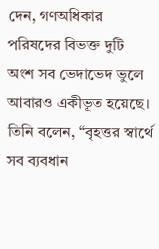দেন, গণঅধিকার পরিষদের বিভক্ত দুটি অংশ সব ভেদাভেদ ভুলে আবারও একীভূত হয়েছে। তিনি বলেন, “বৃহত্তর স্বার্থে সব ব্যবধান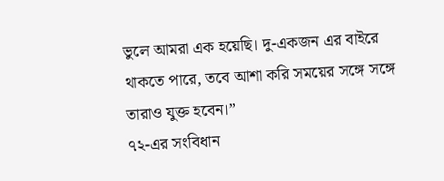ভুলে আমরা এক হয়েছি। দু-একজন এর বাইরে থাকতে পারে, তবে আশা করি সময়ের সঙ্গে সঙ্গে তারাও যুক্ত হবেন।”
৭২-এর সংবিধান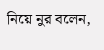নিয়ে নুর বলেন,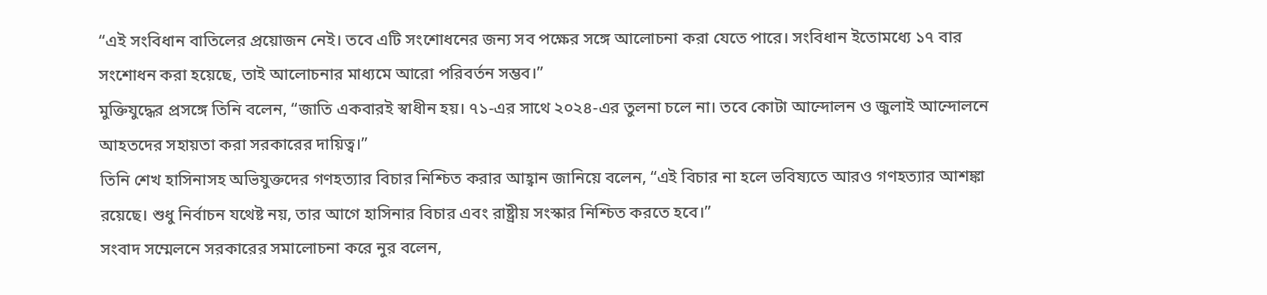“এই সংবিধান বাতিলের প্রয়োজন নেই। তবে এটি সংশোধনের জন্য সব পক্ষের সঙ্গে আলোচনা করা যেতে পারে। সংবিধান ইতোমধ্যে ১৭ বার সংশোধন করা হয়েছে, তাই আলোচনার মাধ্যমে আরো পরিবর্তন সম্ভব।”
মুক্তিযুদ্ধের প্রসঙ্গে তিনি বলেন, “জাতি একবারই স্বাধীন হয়। ৭১-এর সাথে ২০২৪-এর তুলনা চলে না। তবে কোটা আন্দোলন ও জুলাই আন্দোলনে আহতদের সহায়তা করা সরকারের দায়িত্ব।”
তিনি শেখ হাসিনাসহ অভিযুক্তদের গণহত্যার বিচার নিশ্চিত করার আহ্বান জানিয়ে বলেন, “এই বিচার না হলে ভবিষ্যতে আরও গণহত্যার আশঙ্কা রয়েছে। শুধু নির্বাচন যথেষ্ট নয়, তার আগে হাসিনার বিচার এবং রাষ্ট্রীয় সংস্কার নিশ্চিত করতে হবে।”
সংবাদ সম্মেলনে সরকারের সমালোচনা করে নুর বলেন,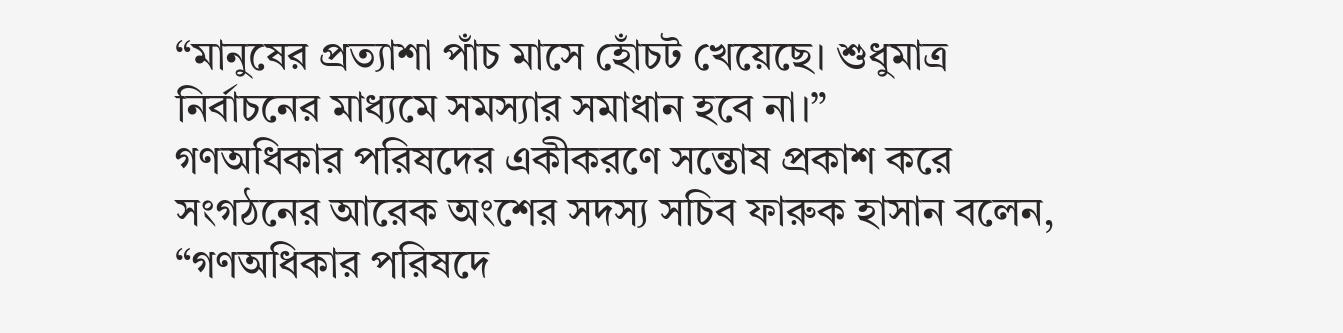“মানুষের প্রত্যাশা পাঁচ মাসে হোঁচট খেয়েছে। শুধুমাত্র নির্বাচনের মাধ্যমে সমস্যার সমাধান হবে না।”
গণঅধিকার পরিষদের একীকরণে সন্তোষ প্রকাশ করে সংগঠনের আরেক অংশের সদস্য সচিব ফারুক হাসান বলেন, “গণঅধিকার পরিষদে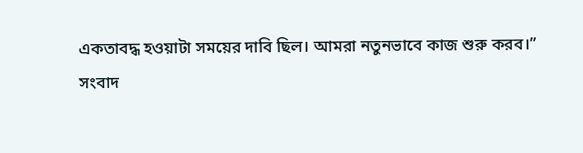একতাবদ্ধ হওয়াটা সময়ের দাবি ছিল। আমরা নতুনভাবে কাজ শুরু করব।”
সংবাদ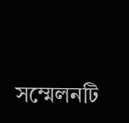সম্মেলনটি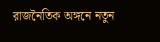রাজনৈতিক অঙ্গনে নতুন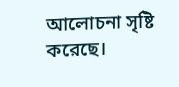আলোচনা সৃষ্টি করেছে।